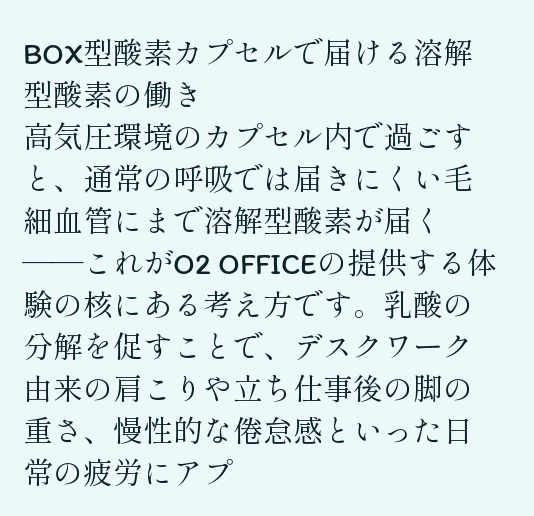BOX型酸素カプセルで届ける溶解型酸素の働き
高気圧環境のカプセル内で過ごすと、通常の呼吸では届きにくい毛細血管にまで溶解型酸素が届く——これがO2 OFFICEの提供する体験の核にある考え方です。乳酸の分解を促すことで、デスクワーク由来の肩こりや立ち仕事後の脚の重さ、慢性的な倦怠感といった日常の疲労にアプ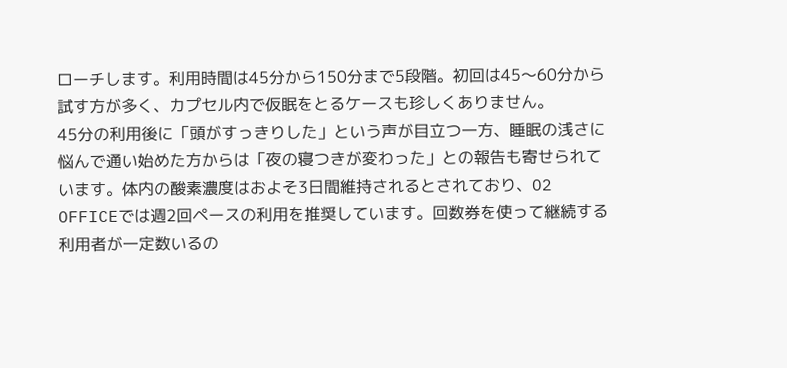ローチします。利用時間は45分から150分まで5段階。初回は45〜60分から試す方が多く、カプセル内で仮眠をとるケースも珍しくありません。
45分の利用後に「頭がすっきりした」という声が目立つ一方、睡眠の浅さに悩んで通い始めた方からは「夜の寝つきが変わった」との報告も寄せられています。体内の酸素濃度はおよそ3日間維持されるとされており、O2 OFFICEでは週2回ペースの利用を推奨しています。回数券を使って継続する利用者が一定数いるの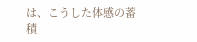は、こうした体感の蓄積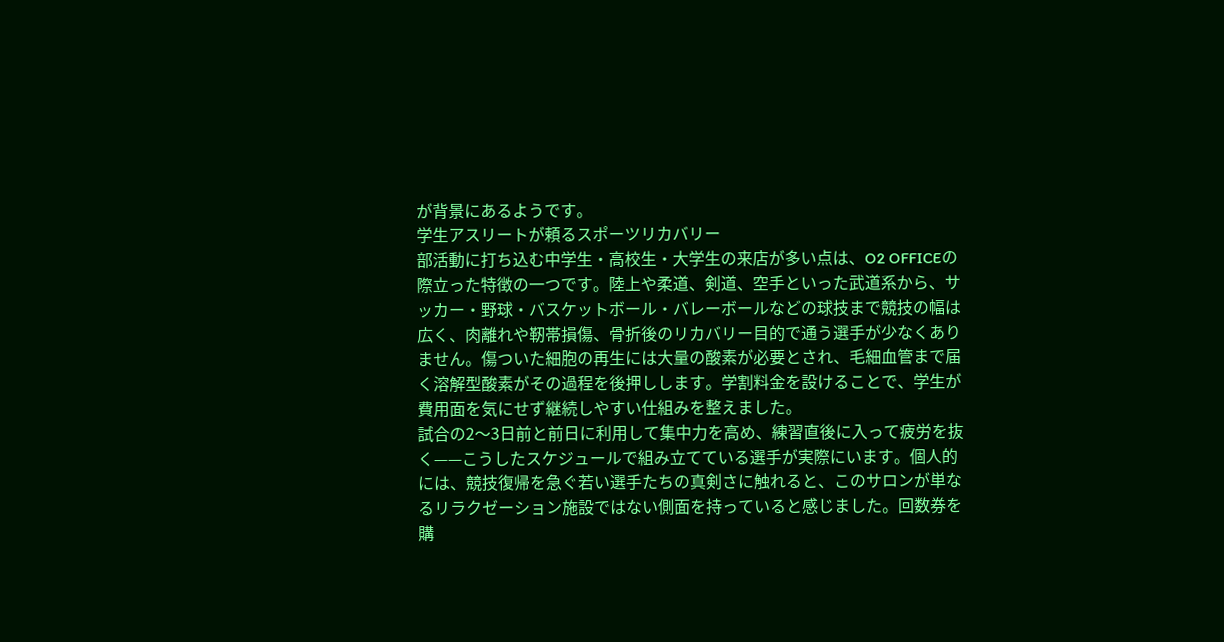が背景にあるようです。
学生アスリートが頼るスポーツリカバリー
部活動に打ち込む中学生・高校生・大学生の来店が多い点は、O2 OFFICEの際立った特徴の一つです。陸上や柔道、剣道、空手といった武道系から、サッカー・野球・バスケットボール・バレーボールなどの球技まで競技の幅は広く、肉離れや靭帯損傷、骨折後のリカバリー目的で通う選手が少なくありません。傷ついた細胞の再生には大量の酸素が必要とされ、毛細血管まで届く溶解型酸素がその過程を後押しします。学割料金を設けることで、学生が費用面を気にせず継続しやすい仕組みを整えました。
試合の2〜3日前と前日に利用して集中力を高め、練習直後に入って疲労を抜く——こうしたスケジュールで組み立てている選手が実際にいます。個人的には、競技復帰を急ぐ若い選手たちの真剣さに触れると、このサロンが単なるリラクゼーション施設ではない側面を持っていると感じました。回数券を購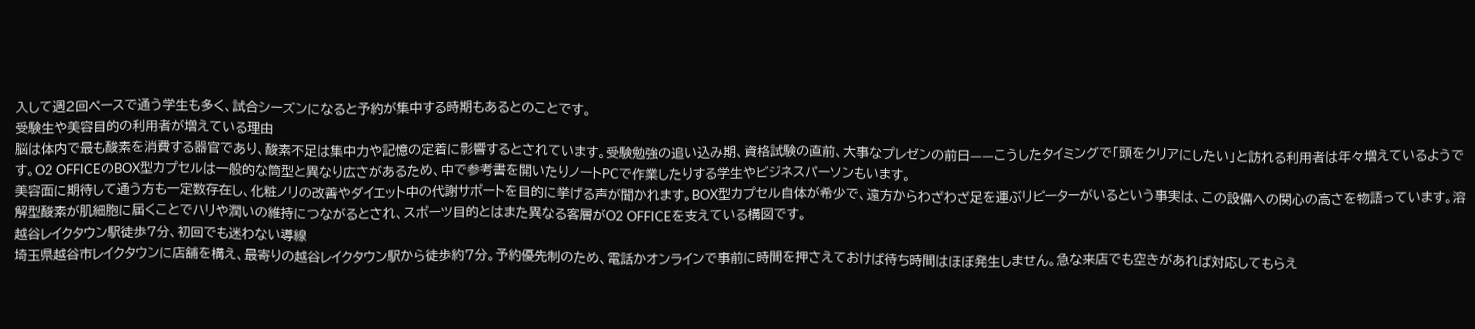入して週2回ペースで通う学生も多く、試合シーズンになると予約が集中する時期もあるとのことです。
受験生や美容目的の利用者が増えている理由
脳は体内で最も酸素を消費する器官であり、酸素不足は集中力や記憶の定着に影響するとされています。受験勉強の追い込み期、資格試験の直前、大事なプレゼンの前日——こうしたタイミングで「頭をクリアにしたい」と訪れる利用者は年々増えているようです。O2 OFFICEのBOX型カプセルは一般的な筒型と異なり広さがあるため、中で参考書を開いたりノートPCで作業したりする学生やビジネスパーソンもいます。
美容面に期待して通う方も一定数存在し、化粧ノリの改善やダイエット中の代謝サポートを目的に挙げる声が聞かれます。BOX型カプセル自体が希少で、遠方からわざわざ足を運ぶリピーターがいるという事実は、この設備への関心の高さを物語っています。溶解型酸素が肌細胞に届くことでハリや潤いの維持につながるとされ、スポーツ目的とはまた異なる客層がO2 OFFICEを支えている構図です。
越谷レイクタウン駅徒歩7分、初回でも迷わない導線
埼玉県越谷市レイクタウンに店舗を構え、最寄りの越谷レイクタウン駅から徒歩約7分。予約優先制のため、電話かオンラインで事前に時間を押さえておけば待ち時間はほぼ発生しません。急な来店でも空きがあれば対応してもらえ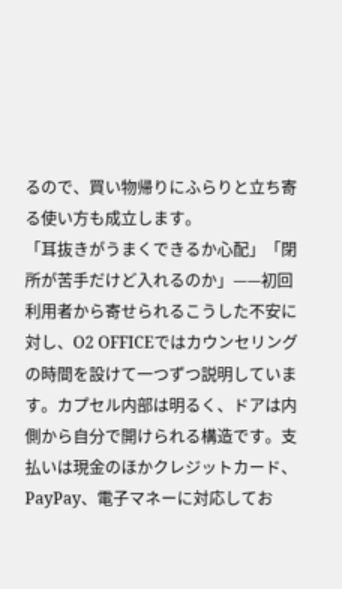るので、買い物帰りにふらりと立ち寄る使い方も成立します。
「耳抜きがうまくできるか心配」「閉所が苦手だけど入れるのか」——初回利用者から寄せられるこうした不安に対し、O2 OFFICEではカウンセリングの時間を設けて一つずつ説明しています。カプセル内部は明るく、ドアは内側から自分で開けられる構造です。支払いは現金のほかクレジットカード、PayPay、電子マネーに対応してお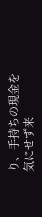り、手持ちの現金を気にせず来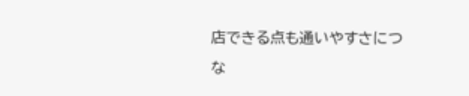店できる点も通いやすさにつな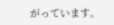がっています。